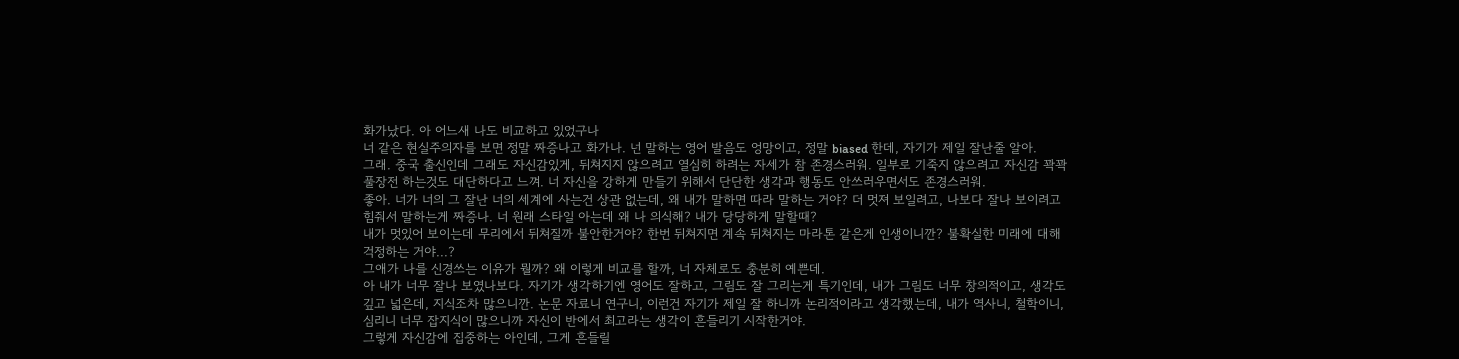화가났다. 아 어느새 나도 비교하고 있었구나
너 같은 현실주의자를 보면 정말 짜증나고 화가나. 넌 말하는 영어 발음도 엉망이고, 정말 biased 한데, 자기가 제일 잘난줄 알아.
그래. 중국 출신인데 그래도 자신감있게, 뒤쳐지지 않으려고 열심히 하려는 자세가 참 존경스러워. 일부로 기죽지 않으려고 자신감 꽉꽉 풀장전 하는것도 대단하다고 느껴. 너 자신을 강하게 만들기 위해서 단단한 생각과 행동도 안쓰러우면서도 존경스러워.
좋아. 너가 너의 그 잘난 너의 세계에 사는건 상관 없는데, 왜 내가 말하면 따라 말하는 거야? 더 멋져 보일려고, 나보다 잘나 보이려고 힘줘서 말하는게 짜증나. 너 원래 스타일 아는데 왜 나 의식해? 내가 당당하게 말할때?
내가 멋있어 보이는데 무리에서 뒤쳐질까 불안한거야? 한번 뒤쳐지면 계속 뒤쳐지는 마라톤 같은게 인생이니깐? 불확실한 미래에 대해 걱정하는 거야...?
그애가 나를 신경쓰는 이유가 뭘까? 왜 이렇게 비교를 할까, 너 자체로도 충분히 예쁜데.
아 내가 너무 잘나 보였나보다. 자기가 생각하기엔 영어도 잘하고, 그림도 잘 그리는게 특기인데, 내가 그림도 너무 창의적이고, 생각도 깊고 넓은데, 지식조차 많으니깐. 논문 자료니 연구니, 이런건 자기가 제일 잘 하니까 논리적이라고 생각했는데, 내가 역사니, 철학이니, 심리니 너무 잡지식이 많으니까 자신이 반에서 최고라는 생각이 흔들리기 시작한거야.
그렇게 자신감에 집중하는 아인데, 그게 흔들릴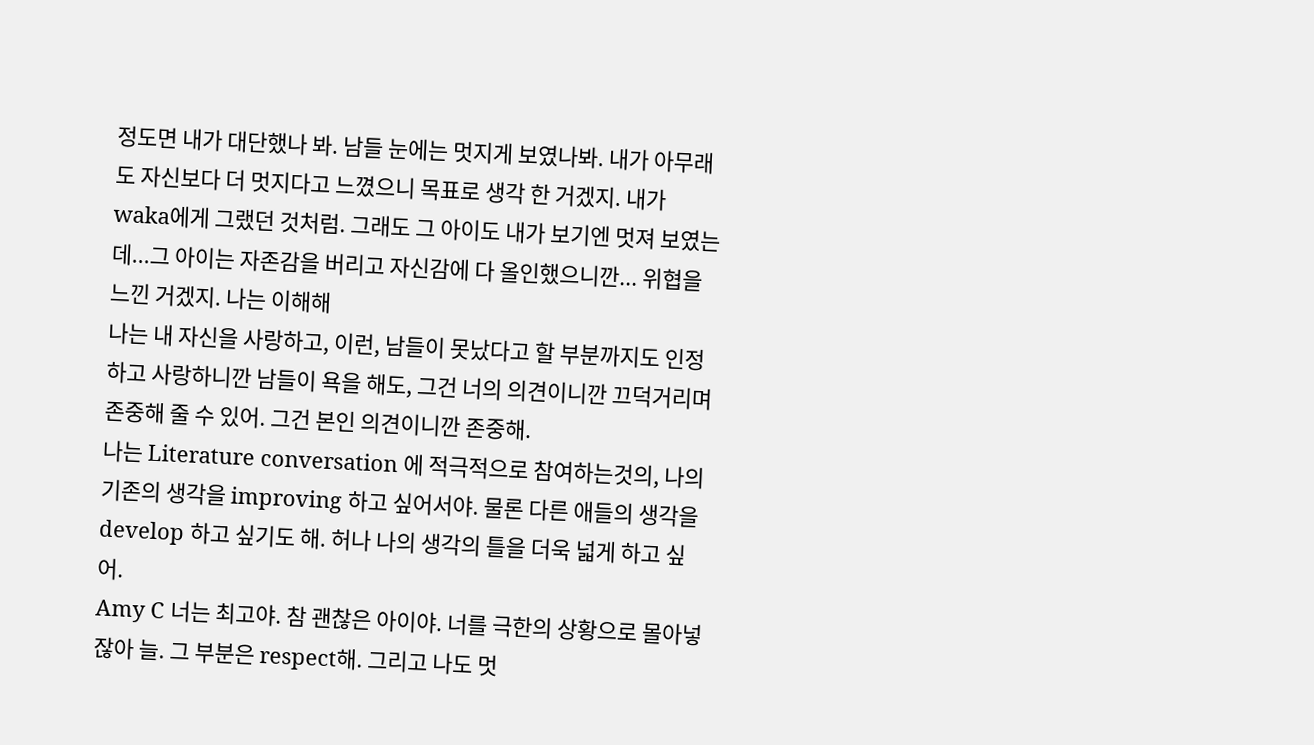정도면 내가 대단했나 봐. 남들 눈에는 멋지게 보였나봐. 내가 아무래도 자신보다 더 멋지다고 느꼈으니 목표로 생각 한 거겠지. 내가 waka에게 그랬던 것처럼. 그래도 그 아이도 내가 보기엔 멋져 보였는데...그 아이는 자존감을 버리고 자신감에 다 올인했으니깐... 위협을 느낀 거겠지. 나는 이해해
나는 내 자신을 사랑하고, 이런, 남들이 못났다고 할 부분까지도 인정하고 사랑하니깐 남들이 욕을 해도, 그건 너의 의견이니깐 끄덕거리며 존중해 줄 수 있어. 그건 본인 의견이니깐 존중해.
나는 Literature conversation 에 적극적으로 참여하는것의, 나의 기존의 생각을 improving 하고 싶어서야. 물론 다른 애들의 생각을 develop 하고 싶기도 해. 허나 나의 생각의 틀을 더욱 넓게 하고 싶어.
Amy C 너는 최고야. 참 괜찮은 아이야. 너를 극한의 상황으로 몰아넣잖아 늘. 그 부분은 respect해. 그리고 나도 멋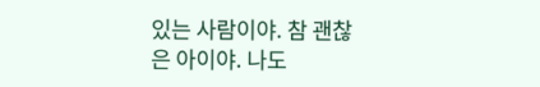있는 사람이야. 참 괜찮은 아이야. 나도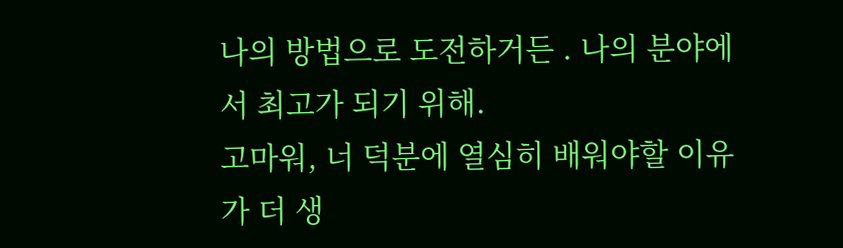나의 방법으로 도전하거든 . 나의 분야에서 최고가 되기 위해.
고마워, 너 덕분에 열심히 배워야할 이유가 더 생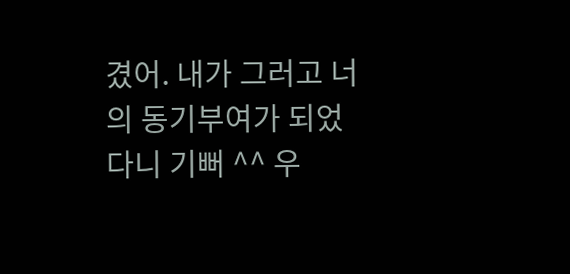겼어. 내가 그러고 너의 동기부여가 되었다니 기뻐 ^^ 우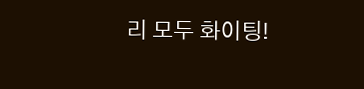리 모두 화이팅!